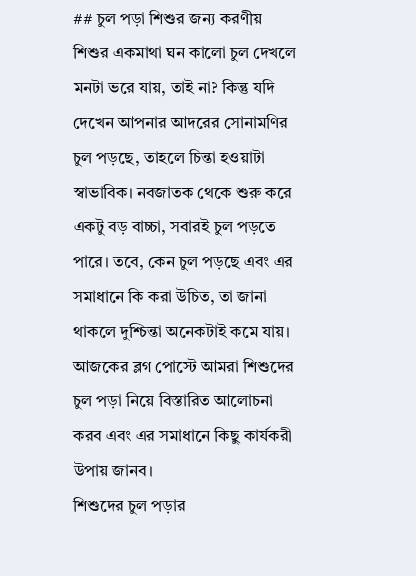## চুল পড়া শিশুর জন্য করণীয়
শিশুর একমাথা ঘন কালো চুল দেখলে মনটা ভরে যায়, তাই না? কিন্তু যদি দেখেন আপনার আদরের সোনামণির চুল পড়ছে, তাহলে চিন্তা হওয়াটা স্বাভাবিক। নবজাতক থেকে শুরু করে একটু বড় বাচ্চা, সবারই চুল পড়তে পারে। তবে, কেন চুল পড়ছে এবং এর সমাধানে কি করা উচিত, তা জানা থাকলে দুশ্চিন্তা অনেকটাই কমে যায়। আজকের ব্লগ পোস্টে আমরা শিশুদের চুল পড়া নিয়ে বিস্তারিত আলোচনা করব এবং এর সমাধানে কিছু কার্যকরী উপায় জানব।
শিশুদের চুল পড়ার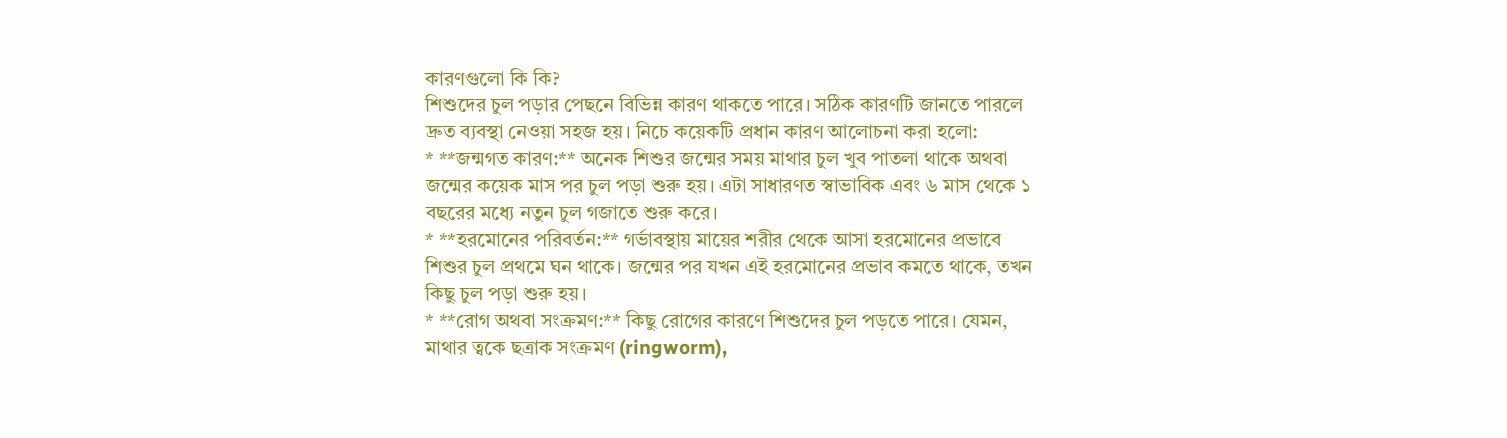কারণগুলো কি কি?
শিশুদের চুল পড়ার পেছনে বিভিন্ন কারণ থাকতে পারে। সঠিক কারণটি জানতে পারলে দ্রুত ব্যবস্থা নেওয়া সহজ হয়। নিচে কয়েকটি প্রধান কারণ আলোচনা করা হলো:
* **জন্মগত কারণ:** অনেক শিশুর জন্মের সময় মাথার চুল খুব পাতলা থাকে অথবা জন্মের কয়েক মাস পর চুল পড়া শুরু হয়। এটা সাধারণত স্বাভাবিক এবং ৬ মাস থেকে ১ বছরের মধ্যে নতুন চুল গজাতে শুরু করে।
* **হরমোনের পরিবর্তন:** গর্ভাবস্থায় মায়ের শরীর থেকে আসা হরমোনের প্রভাবে শিশুর চুল প্রথমে ঘন থাকে। জন্মের পর যখন এই হরমোনের প্রভাব কমতে থাকে, তখন কিছু চুল পড়া শুরু হয়।
* **রোগ অথবা সংক্রমণ:** কিছু রোগের কারণে শিশুদের চুল পড়তে পারে। যেমন, মাথার ত্বকে ছত্রাক সংক্রমণ (ringworm),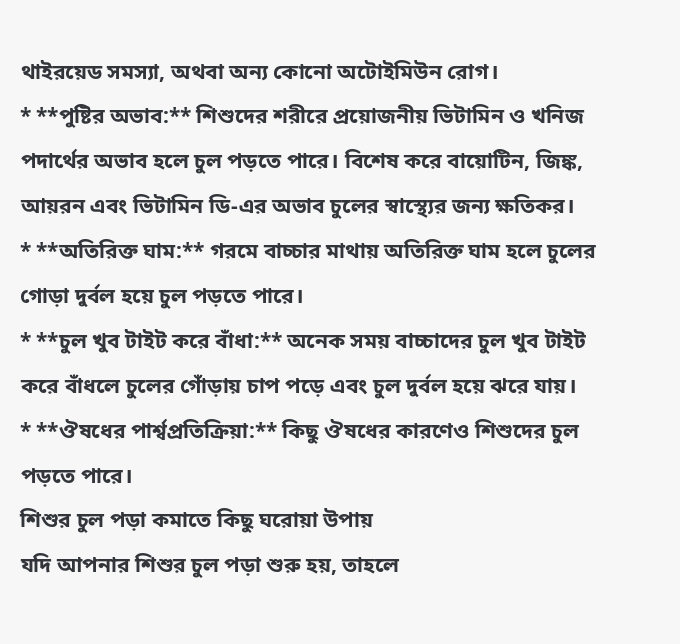থাইরয়েড সমস্যা, অথবা অন্য কোনো অটোইমিউন রোগ।
* **পুষ্টির অভাব:** শিশুদের শরীরে প্রয়োজনীয় ভিটামিন ও খনিজ পদার্থের অভাব হলে চুল পড়তে পারে। বিশেষ করে বায়োটিন, জিঙ্ক, আয়রন এবং ভিটামিন ডি-এর অভাব চুলের স্বাস্থ্যের জন্য ক্ষতিকর।
* **অতিরিক্ত ঘাম:** গরমে বাচ্চার মাথায় অতিরিক্ত ঘাম হলে চুলের গোড়া দুর্বল হয়ে চুল পড়তে পারে।
* **চুল খুব টাইট করে বাঁধা:** অনেক সময় বাচ্চাদের চুল খুব টাইট করে বাঁধলে চুলের গোঁড়ায় চাপ পড়ে এবং চুল দুর্বল হয়ে ঝরে যায়।
* **ঔষধের পার্শ্বপ্রতিক্রিয়া:** কিছু ঔষধের কারণেও শিশুদের চুল পড়তে পারে।
শিশুর চুল পড়া কমাতে কিছু ঘরোয়া উপায়
যদি আপনার শিশুর চুল পড়া শুরু হয়, তাহলে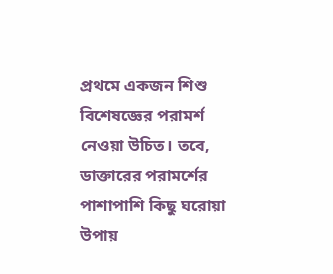প্রথমে একজন শিশু বিশেষজ্ঞের পরামর্শ নেওয়া উচিত। তবে, ডাক্তারের পরামর্শের পাশাপাশি কিছু ঘরোয়া উপায়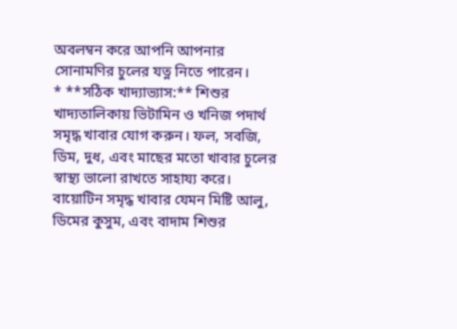অবলম্বন করে আপনি আপনার সোনামণির চুলের যত্ন নিতে পারেন।
* **সঠিক খাদ্যাভ্যাস:** শিশুর খাদ্যতালিকায় ভিটামিন ও খনিজ পদার্থ সমৃদ্ধ খাবার যোগ করুন। ফল, সবজি, ডিম, দুধ, এবং মাছের মতো খাবার চুলের স্বাস্থ্য ভালো রাখতে সাহায্য করে। বায়োটিন সমৃদ্ধ খাবার যেমন মিষ্টি আলু, ডিমের কুসুম, এবং বাদাম শিশুর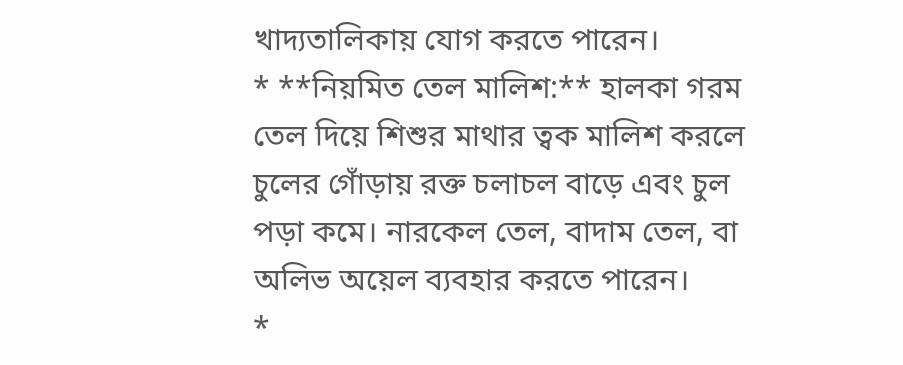খাদ্যতালিকায় যোগ করতে পারেন।
* **নিয়মিত তেল মালিশ:** হালকা গরম তেল দিয়ে শিশুর মাথার ত্বক মালিশ করলে চুলের গোঁড়ায় রক্ত চলাচল বাড়ে এবং চুল পড়া কমে। নারকেল তেল, বাদাম তেল, বা অলিভ অয়েল ব্যবহার করতে পারেন।
*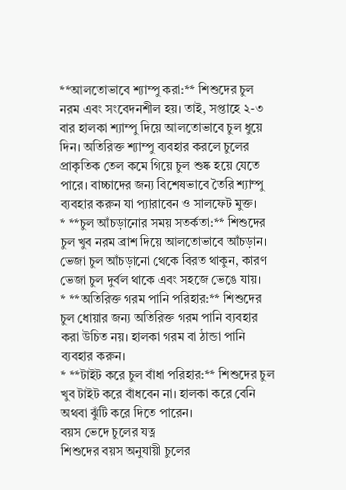**আলতোভাবে শ্যাম্পু করা:** শিশুদের চুল নরম এবং সংবেদনশীল হয়। তাই, সপ্তাহে ২-৩ বার হালকা শ্যাম্পু দিয়ে আলতোভাবে চুল ধুয়ে দিন। অতিরিক্ত শ্যাম্পু ব্যবহার করলে চুলের প্রাকৃতিক তেল কমে গিয়ে চুল শুষ্ক হয়ে যেতে পারে। বাচ্চাদের জন্য বিশেষভাবে তৈরি শ্যাম্পু ব্যবহার করুন যা প্যারাবেন ও সালফেট মুক্ত।
* **চুল আঁচড়ানোর সময় সতর্কতা:** শিশুদের চুল খুব নরম ব্রাশ দিয়ে আলতোভাবে আঁচড়ান। ভেজা চুল আঁচড়ানো থেকে বিরত থাকুন, কারণ ভেজা চুল দুর্বল থাকে এবং সহজে ভেঙে যায়।
* **অতিরিক্ত গরম পানি পরিহার:** শিশুদের চুল ধোয়ার জন্য অতিরিক্ত গরম পানি ব্যবহার করা উচিত নয়। হালকা গরম বা ঠান্ডা পানি ব্যবহার করুন।
* **টাইট করে চুল বাঁধা পরিহার:** শিশুদের চুল খুব টাইট করে বাঁধবেন না। হালকা করে বেনি অথবা ঝুঁটি করে দিতে পারেন।
বয়স ভেদে চুলের যত্ন
শিশুদের বয়স অনুযায়ী চুলের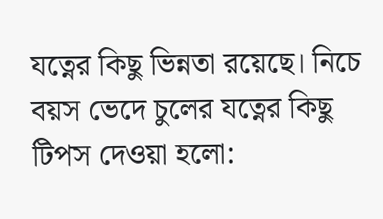যত্নের কিছু ভিন্নতা রয়েছে। নিচে বয়স ভেদে চুলের যত্নের কিছু টিপস দেওয়া হলো: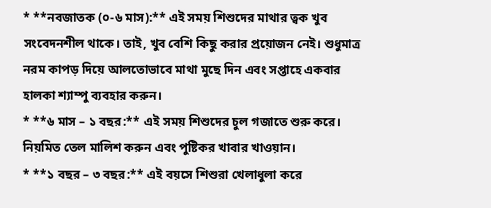* **নবজাতক (০-৬ মাস):** এই সময় শিশুদের মাথার ত্বক খুব সংবেদনশীল থাকে। তাই, খুব বেশি কিছু করার প্রয়োজন নেই। শুধুমাত্র নরম কাপড় দিয়ে আলতোভাবে মাথা মুছে দিন এবং সপ্তাহে একবার হালকা শ্যাম্পু ব্যবহার করুন।
* **৬ মাস – ১ বছর:** এই সময় শিশুদের চুল গজাতে শুরু করে। নিয়মিত তেল মালিশ করুন এবং পুষ্টিকর খাবার খাওয়ান।
* **১ বছর – ৩ বছর:** এই বয়সে শিশুরা খেলাধুলা করে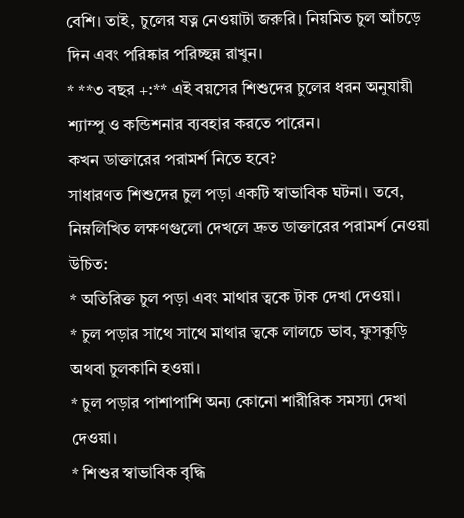বেশি। তাই, চুলের যত্ন নেওয়াটা জরুরি। নিয়মিত চুল আঁচড়ে দিন এবং পরিষ্কার পরিচ্ছন্ন রাখুন।
* **৩ বছর +:** এই বয়সের শিশুদের চুলের ধরন অনুযায়ী শ্যাম্পু ও কন্ডিশনার ব্যবহার করতে পারেন।
কখন ডাক্তারের পরামর্শ নিতে হবে?
সাধারণত শিশুদের চুল পড়া একটি স্বাভাবিক ঘটনা। তবে, নিম্নলিখিত লক্ষণগুলো দেখলে দ্রুত ডাক্তারের পরামর্শ নেওয়া উচিত:
* অতিরিক্ত চুল পড়া এবং মাথার ত্বকে টাক দেখা দেওয়া।
* চুল পড়ার সাথে সাথে মাথার ত্বকে লালচে ভাব, ফুসকুড়ি অথবা চুলকানি হওয়া।
* চুল পড়ার পাশাপাশি অন্য কোনো শারীরিক সমস্যা দেখা দেওয়া।
* শিশুর স্বাভাবিক বৃদ্ধি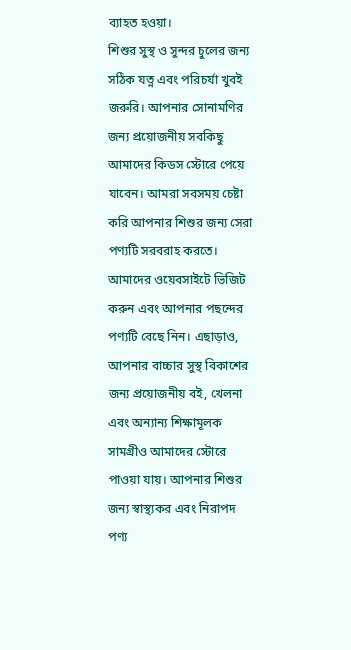ব্যাহত হওয়া।
শিশুর সুস্থ ও সুন্দর চুলের জন্য সঠিক যত্ন এবং পরিচর্যা খুবই জরুরি। আপনার সোনামণির জন্য প্রয়োজনীয় সবকিছু আমাদের কিডস স্টোরে পেয়ে যাবেন। আমরা সবসময় চেষ্টা করি আপনার শিশুর জন্য সেরা পণ্যটি সরবরাহ করতে। আমাদের ওয়েবসাইটে ভিজিট করুন এবং আপনার পছন্দের পণ্যটি বেছে নিন। এছাড়াও, আপনার বাচ্চার সুস্থ বিকাশের জন্য প্রয়োজনীয় বই, খেলনা এবং অন্যান্য শিক্ষামূলক সামগ্রীও আমাদের স্টোরে পাওয়া যায়। আপনার শিশুর জন্য স্বাস্থ্যকর এবং নিরাপদ পণ্য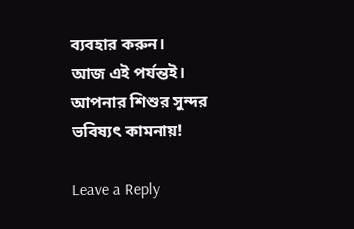ব্যবহার করুন।
আজ এই পর্যন্তই। আপনার শিশুর সুন্দর ভবিষ্যৎ কামনায়!

Leave a Reply